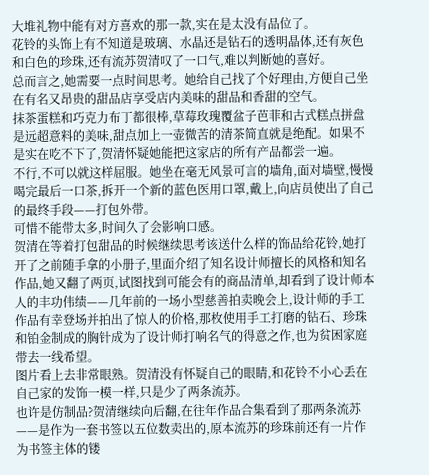大堆礼物中能有对方喜欢的那一款,实在是太没有品位了。
花铃的头饰上有不知道是玻璃、水晶还是钻石的透明晶体,还有灰色和白色的珍珠,还有流苏贺清叹了一口气,难以判断她的喜好。
总而言之,她需要一点时间思考。她给自己找了个好理由,方便自己坐在有名又昂贵的甜品店享受店内美味的甜品和香甜的空气。
抹茶蛋糕和巧克力布丁都很棒,草莓玫瑰覆盆子芭菲和古式糕点拼盘是远超意料的美味,甜点加上一壶微苦的清茶简直就是绝配。如果不是实在吃不下了,贺清怀疑她能把这家店的所有产品都尝一遍。
不行,不可以就这样屈服。她坐在毫无风景可言的墙角,面对墙壁,慢慢喝完最后一口茶,拆开一个新的蓝色医用口罩,戴上,向店员使出了自己的最终手段——打包外带。
可惜不能带太多,时间久了会影响口感。
贺清在等着打包甜品的时候继续思考该送什么样的饰品给花铃,她打开了之前随手拿的小册子,里面介绍了知名设计师擅长的风格和知名作品,她又翻了两页,试图找到可能会有的商品清单,却看到了设计师本人的丰功伟绩——几年前的一场小型慈善拍卖晚会上,设计师的手工作品有幸登场并拍出了惊人的价格,那枚使用手工打磨的钻石、珍珠和铂金制成的胸针成为了设计师打响名气的得意之作,也为贫困家庭带去一线希望。
图片看上去非常眼熟。贺清没有怀疑自己的眼睛,和花铃不小心丢在自己家的发饰一模一样,只是少了两条流苏。
也许是仿制品?贺清继续向后翻,在往年作品合集看到了那两条流苏——是作为一套书签以五位数卖出的,原本流苏的珍珠前还有一片作为书签主体的镂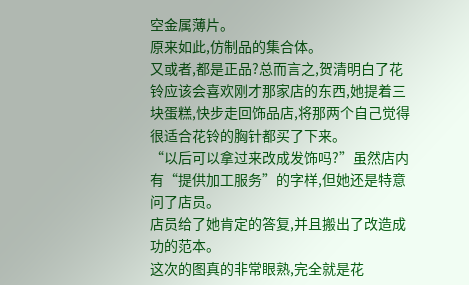空金属薄片。
原来如此,仿制品的集合体。
又或者,都是正品?总而言之,贺清明白了花铃应该会喜欢刚才那家店的东西,她提着三块蛋糕,快步走回饰品店,将那两个自己觉得很适合花铃的胸针都买了下来。
“以后可以拿过来改成发饰吗?”虽然店内有“提供加工服务”的字样,但她还是特意问了店员。
店员给了她肯定的答复,并且搬出了改造成功的范本。
这次的图真的非常眼熟,完全就是花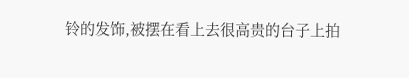铃的发饰,被摆在看上去很高贵的台子上拍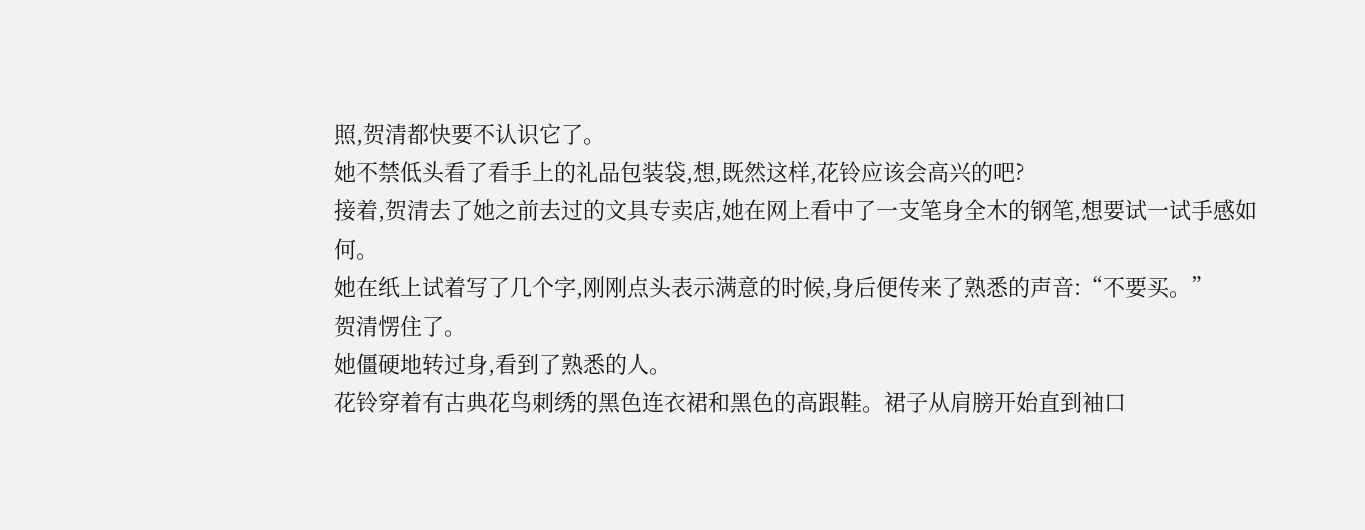照,贺清都快要不认识它了。
她不禁低头看了看手上的礼品包装袋,想,既然这样,花铃应该会高兴的吧?
接着,贺清去了她之前去过的文具专卖店,她在网上看中了一支笔身全木的钢笔,想要试一试手感如何。
她在纸上试着写了几个字,刚刚点头表示满意的时候,身后便传来了熟悉的声音:“不要买。”
贺清愣住了。
她僵硬地转过身,看到了熟悉的人。
花铃穿着有古典花鸟刺绣的黑色连衣裙和黑色的高跟鞋。裙子从肩膀开始直到袖口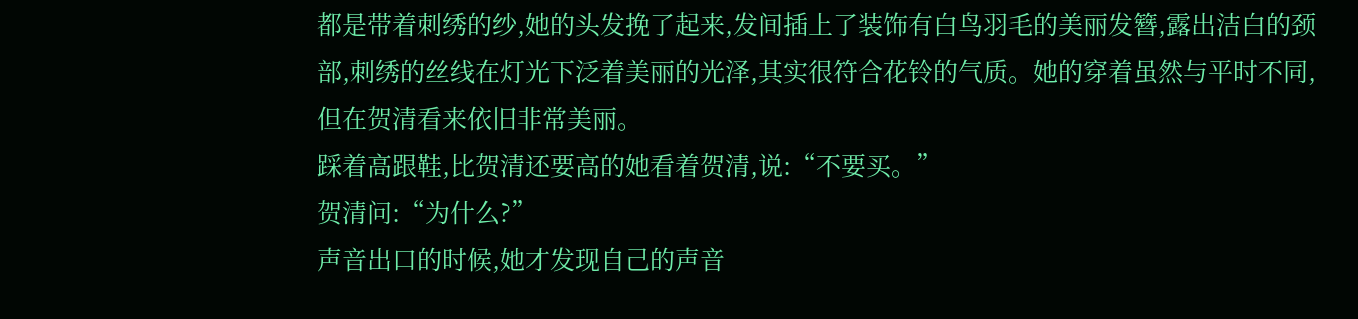都是带着刺绣的纱,她的头发挽了起来,发间插上了装饰有白鸟羽毛的美丽发簪,露出洁白的颈部,刺绣的丝线在灯光下泛着美丽的光泽,其实很符合花铃的气质。她的穿着虽然与平时不同,但在贺清看来依旧非常美丽。
踩着高跟鞋,比贺清还要高的她看着贺清,说:“不要买。”
贺清问:“为什么?”
声音出口的时候,她才发现自己的声音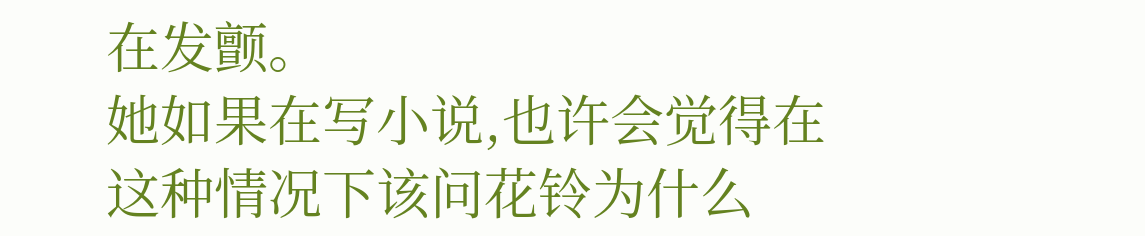在发颤。
她如果在写小说,也许会觉得在这种情况下该问花铃为什么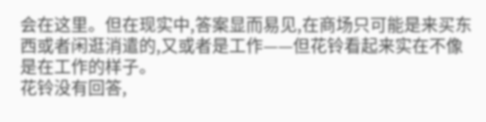会在这里。但在现实中,答案显而易见,在商场只可能是来买东西或者闲逛消遣的,又或者是工作——但花铃看起来实在不像是在工作的样子。
花铃没有回答,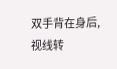双手背在身后,视线转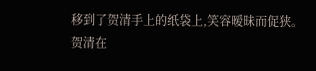移到了贺清手上的纸袋上,笑容暧昧而促狭。
贺清在